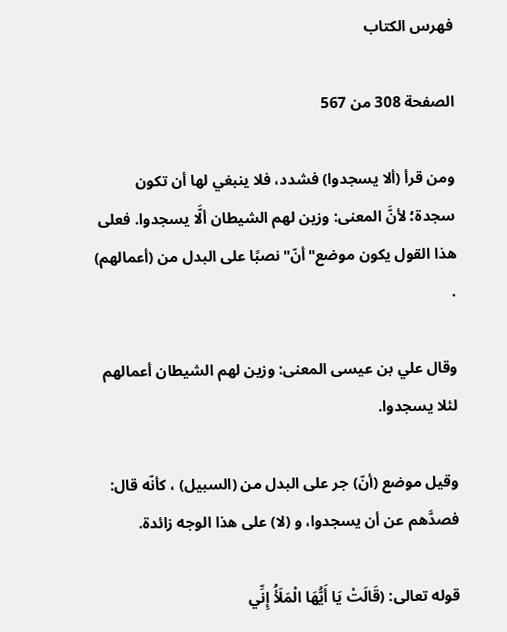فهرس الكتاب

الصفحة 308 من 567

ومن قرأ (ألا يسجدوا) فشدد، فلا ينبغي لها أن تكون سجدة؛ لأنَّ المعنى: وزين لهم الشيطان ألَّا يسجدوا. فعلى هذا القول يكون موضع"أنّ"نصبًا على البدل من (أعمالهم) .

وقال علي بن عيسى المعنى: وزين لهم الشيطان أعمالهم لئلا يسجدوا.

وقيل موضع (أنّ) جر على البدل من (السبيل) ، كأنّه قال: فصدَّهم عن أن يسجدوا، و (لا) على هذا الوجه زائدة.

قوله تعالى: (قَالَتْ يَا أَيُّهَا الْمَلَأُ إِنِّي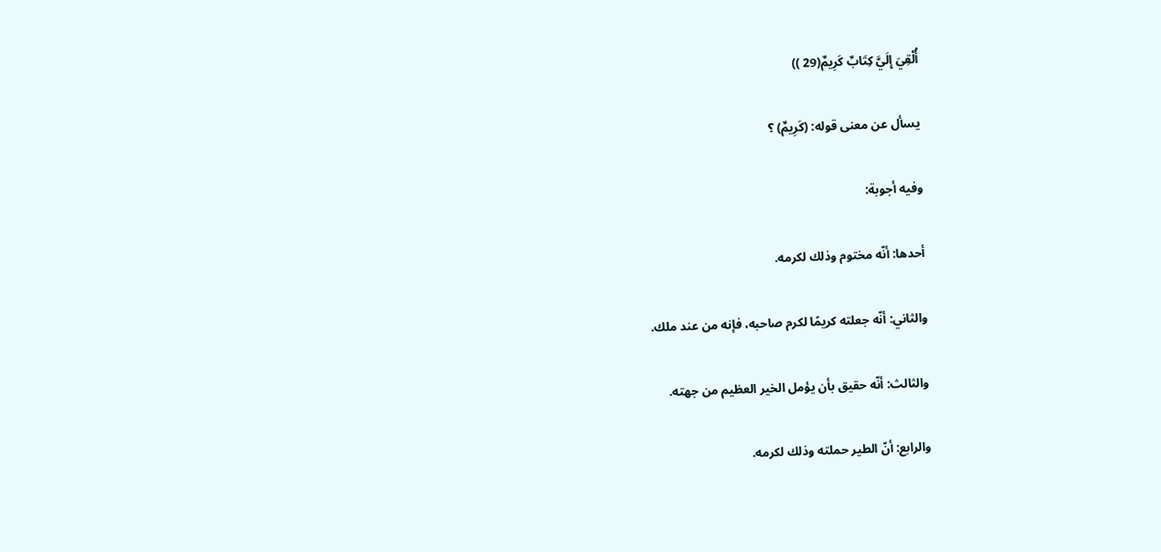أُلْقِيَ إِلَيَّ كِتَابٌ كَرِيمٌ(29 ))

يسأل عن معنى قوله: (كَرِيمٌ) ؟

وفيه أجوبة:

أحدها: أنّه مختوم وذلك لكرمه.

والثاني: أنّه جعلته كريمًا لكرم صاحبه، فإنه من عند ملك.

والثالث: أنّه حقيق بأن يؤمل الخير العظيم من جهته.

والرابع: أنّ الطير حملته وذلك لكرمه.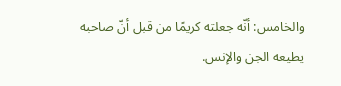والخامس: أنّه جعلته كريمًا من قبل أنّ صاحبه يطيعه الجن والإنس.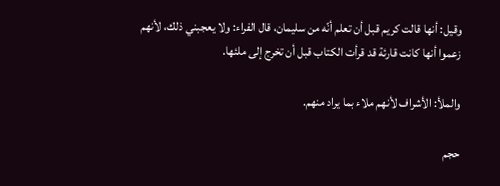وقيل: أنها قالت كريم قبل أن تعلم أنّه من سليمان، قال الفراء: ولا يعجبني ذلك، لأنهم زعموا أنها كانت قارئة قد قرأت الكتاب قبل أن تخرج إلى ملئها.

والملأ: الأشراف لأنهم ملاء بما يراد منهم.

حجم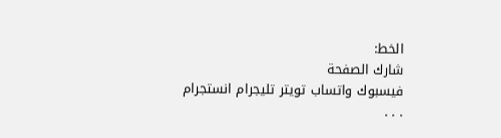الخط:
شارك الصفحة
فيسبوك واتساب تويتر تليجرام انستجرام
. . .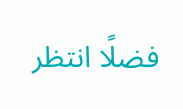فضلًا انتظر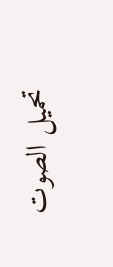تحميل الصوت